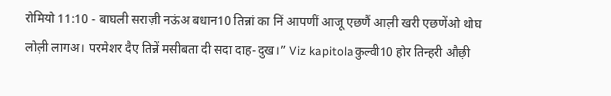रोमियो 11:10 - बाघली सराज़ी नऊंअ बधान10 तिन्नां का निं आपणीं आजू एछणैं आल़ी खरी एछणेंओ थोघ लोल़ी लागअ। परमेशर दैए तिन्नें मसीबता दी सदा दाह-दुख।” Viz kapitolaकुल्वी10 होर तिन्हरी औछ़ी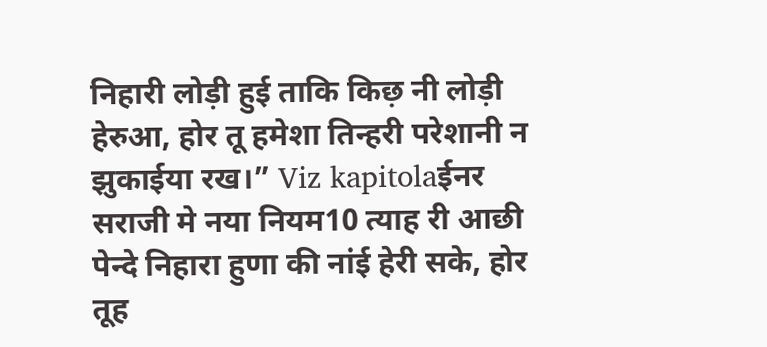निहारी लोड़ी हुई ताकि किछ़ नी लोड़ी हेरुआ, होर तू हमेशा तिन्हरी परेशानी न झुकाईया रख।” Viz kapitolaईनर सराजी मे नया नियम10 त्याह री आछी पेन्दे निहारा हुणा की नांई हेरी सके, होर तूह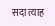सदा त्याह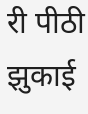री पीठी झुकाई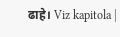ढाहे। Viz kapitola |